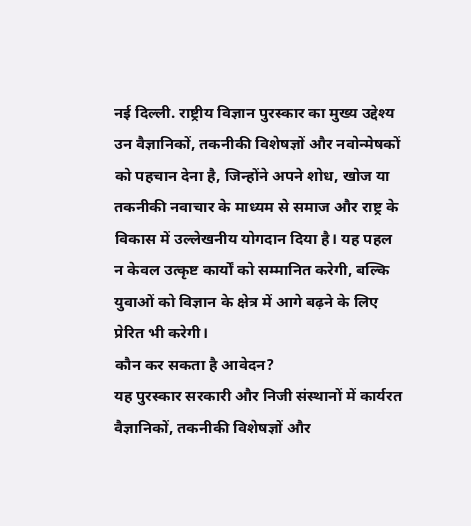नई दिल्ली. राष्ट्रीय विज्ञान पुरस्कार का मुख्य उद्देश्य उन वैज्ञानिकों, तकनीकी विशेषज्ञों और नवोन्मेषकों को पहचान देना है, जिन्होंने अपने शोध, खोज या तकनीकी नवाचार के माध्यम से समाज और राष्ट्र के विकास में उल्लेखनीय योगदान दिया है। यह पहल न केवल उत्कृष्ट कार्यों को सम्मानित करेगी, बल्कि युवाओं को विज्ञान के क्षेत्र में आगे बढ़ने के लिए प्रेरित भी करेगी।
कौन कर सकता है आवेदन?
यह पुरस्कार सरकारी और निजी संस्थानों में कार्यरत वैज्ञानिकों, तकनीकी विशेषज्ञों और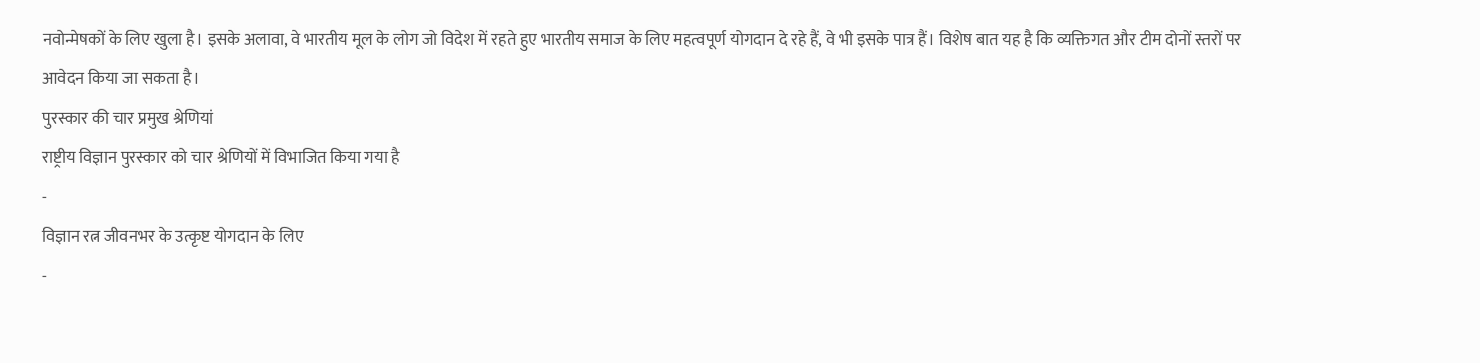नवोन्मेषकों के लिए खुला है। इसके अलावा, वे भारतीय मूल के लोग जो विदेश में रहते हुए भारतीय समाज के लिए महत्वपूर्ण योगदान दे रहे हैं, वे भी इसके पात्र हैं। विशेष बात यह है कि व्यक्तिगत और टीम दोनों स्तरों पर आवेदन किया जा सकता है।
पुरस्कार की चार प्रमुख श्रेणियां
राष्ट्रीय विज्ञान पुरस्कार को चार श्रेणियों में विभाजित किया गया है
-
विज्ञान रत्न जीवनभर के उत्कृष्ट योगदान के लिए
-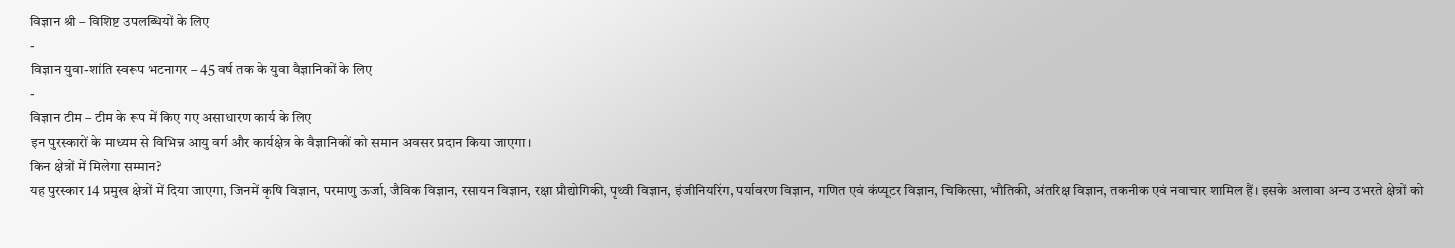विज्ञान श्री – विशिष्ट उपलब्धियों के लिए
-
विज्ञान युवा-शांति स्वरूप भटनागर – 45 वर्ष तक के युवा वैज्ञानिकों के लिए
-
विज्ञान टीम – टीम के रूप में किए गए असाधारण कार्य के लिए
इन पुरस्कारों के माध्यम से विभिन्न आयु वर्ग और कार्यक्षेत्र के वैज्ञानिकों को समान अवसर प्रदान किया जाएगा।
किन क्षेत्रों में मिलेगा सम्मान?
यह पुरस्कार 14 प्रमुख क्षेत्रों में दिया जाएगा, जिनमें कृषि विज्ञान, परमाणु ऊर्जा, जैविक विज्ञान, रसायन विज्ञान, रक्षा प्रौद्योगिकी, पृथ्वी विज्ञान, इंजीनियरिंग, पर्यावरण विज्ञान, गणित एवं कंप्यूटर विज्ञान, चिकित्सा, भौतिकी, अंतरिक्ष विज्ञान, तकनीक एवं नवाचार शामिल हैं। इसके अलावा अन्य उभरते क्षेत्रों को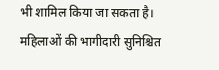भी शामिल किया जा सकता है। महिलाओं की भागीदारी सुनिश्चित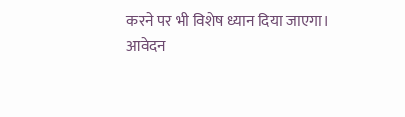करने पर भी विशेष ध्यान दिया जाएगा।
आवेदन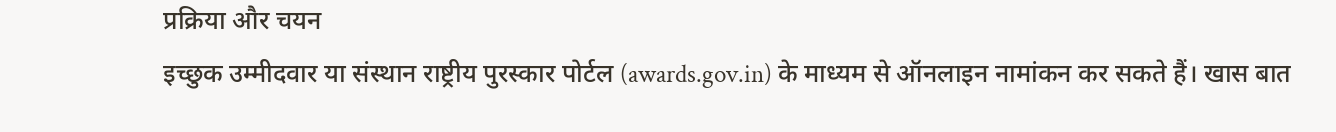प्रक्रिया और चयन
इच्छुक उम्मीदवार या संस्थान राष्ट्रीय पुरस्कार पोर्टल (awards.gov.in) के माध्यम से ऑनलाइन नामांकन कर सकते हैं। खास बात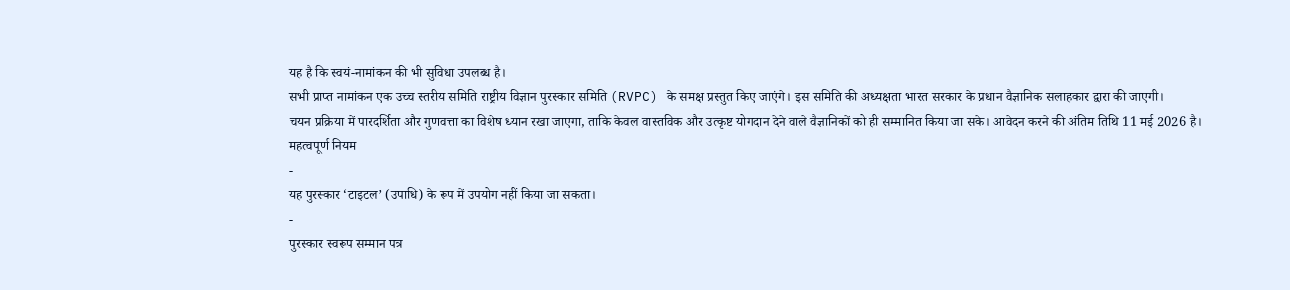यह है कि स्वयं-नामांकन की भी सुविधा उपलब्ध है।
सभी प्राप्त नामांकन एक उच्च स्तरीय समिति राष्ट्रीय विज्ञान पुरस्कार समिति (RVPC) के समक्ष प्रस्तुत किए जाएंगे। इस समिति की अध्यक्षता भारत सरकार के प्रधान वैज्ञानिक सलाहकार द्वारा की जाएगी।
चयन प्रक्रिया में पारदर्शिता और गुणवत्ता का विशेष ध्यान रखा जाएगा, ताकि केवल वास्तविक और उत्कृष्ट योगदान देने वाले वैज्ञानिकों को ही सम्मानित किया जा सके। आवेदन करने की अंतिम तिथि 11 मई 2026 है।
महत्वपूर्ण नियम
-
यह पुरस्कार ‘टाइटल’ (उपाधि) के रूप में उपयोग नहीं किया जा सकता।
-
पुरस्कार स्वरूप सम्मान पत्र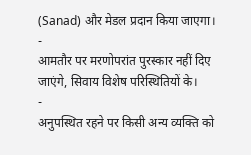(Sanad) और मेडल प्रदान किया जाएगा।
-
आमतौर पर मरणोपरांत पुरस्कार नहीं दिए जाएंगे, सिवाय विशेष परिस्थितियों के।
-
अनुपस्थित रहने पर किसी अन्य व्यक्ति को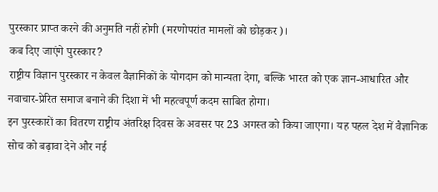पुरस्कार प्राप्त करने की अनुमति नहीं होगी (मरणोपरांत मामलों को छोड़कर)।
कब दिए जाएंगे पुरस्कार?
राष्ट्रीय विज्ञान पुरस्कार न केवल वैज्ञानिकों के योगदान को मान्यता देगा, बल्कि भारत को एक ज्ञान-आधारित और नवाचार-प्रेरित समाज बनाने की दिशा में भी महत्वपूर्ण कदम साबित होगा।
इन पुरस्कारों का वितरण राष्ट्रीय अंतरिक्ष दिवस के अवसर पर 23 अगस्त को किया जाएगा। यह पहल देश में वैज्ञानिक सोच को बढ़ावा देने और नई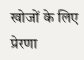खोजों के लिए प्रेरणा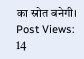का स्रोत बनेगी।
Post Views: 14